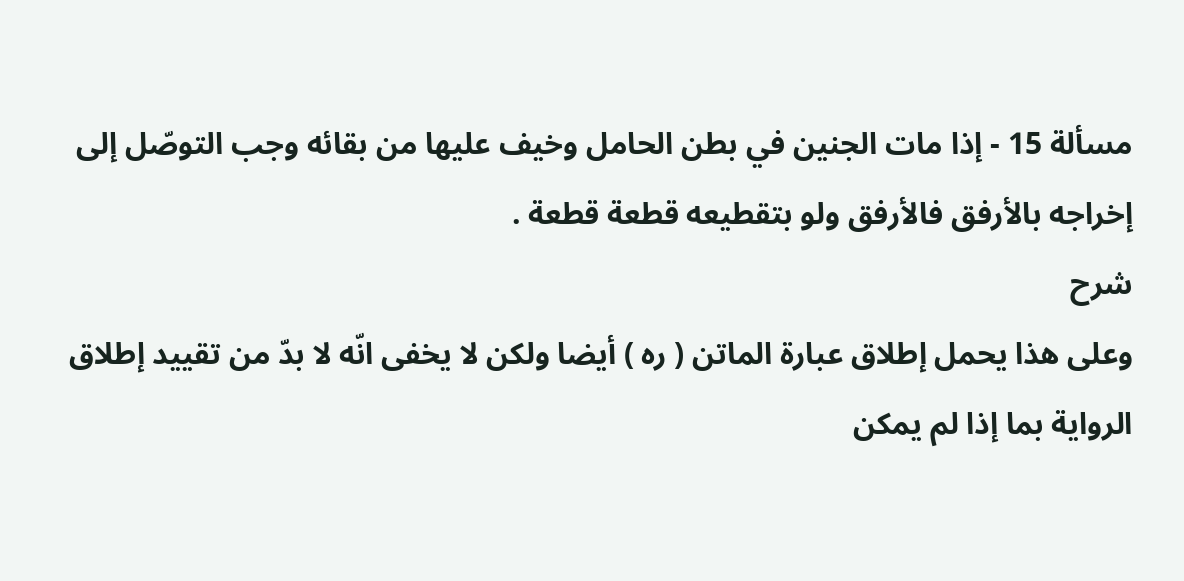مسألة 15 - إذا مات الجنين في بطن الحامل وخيف عليها من بقائه وجب التوصّل إلى إخراجه بالأرفق فالأرفق ولو بتقطيعه قطعة قطعة .
شرح
وعلى هذا يحمل إطلاق عبارة الماتن ( ره ) أيضا ولكن لا يخفى انّه لا بدّ من تقييد إطلاق الرواية بما إذا لم يمكن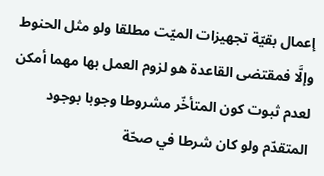إعمال بقيّة تجهيزات الميّت مطلقا ولو مثل الحنوط وإلَّا فمقتضى القاعدة هو لزوم العمل بها مهما أمكن لعدم ثبوت كون المتأخّر مشروطا وجوبا بوجود المتقدّم ولو كان شرطا في صحّة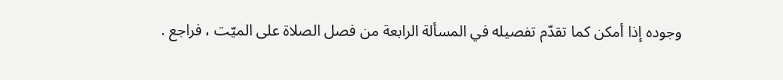وجوده إذا أمكن كما تقدّم تفصيله في المسألة الرابعة من فصل الصلاة على الميّت ، فراجع .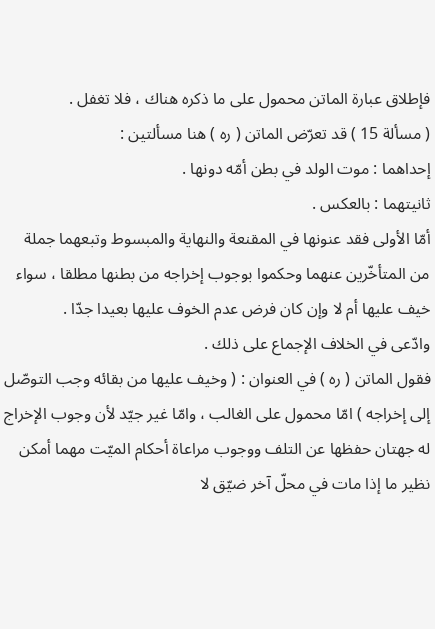فإطلاق عبارة الماتن محمول على ما ذكره هناك ، فلا تغفل .
( مسألة 15 ) قد تعرّض الماتن ( ره ) هنا مسألتين :
إحداهما : موت الولد في بطن أمّه دونها .
ثانيتهما : بالعكس .
أمّا الأولى فقد عنونها في المقنعة والنهاية والمبسوط وتبعهما جملة من المتأخّرين عنهما وحكموا بوجوب إخراجه من بطنها مطلقا ، سواء خيف عليها أم لا وإن كان فرض عدم الخوف عليها بعيدا جدّا .
وادّعى في الخلاف الإجماع على ذلك .
فقول الماتن ( ره ) في العنوان : ( وخيف عليها من بقائه وجب التوصّل إلى إخراجه ) امّا محمول على الغالب ، وامّا غير جيّد لأن وجوب الإخراج له جهتان حفظها عن التلف ووجوب مراعاة أحكام الميّت مهما أمكن نظير ما إذا مات في محلّ آخر ضيّق لا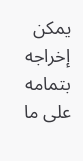يمكن إخراجه بتمامه على ما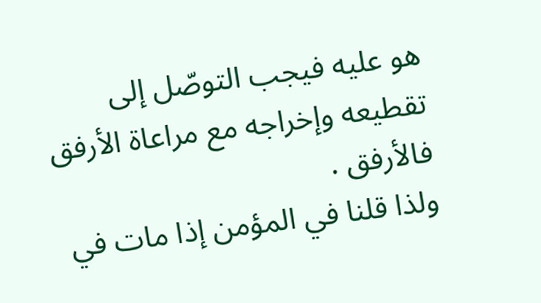هو عليه فيجب التوصّل إلى تقطيعه وإخراجه مع مراعاة الأرفق فالأرفق .
ولذا قلنا في المؤمن إذا مات في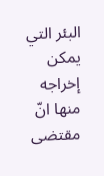البئر التي يمكن إخراجه منها انّ مقتضى